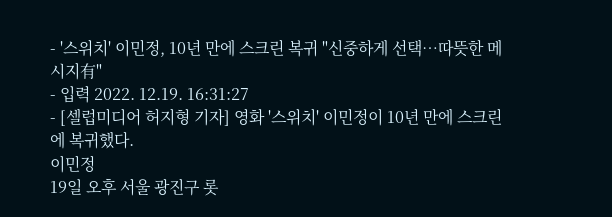- '스위치' 이민정, 10년 만에 스크린 복귀 "신중하게 선택…따뜻한 메시지有"
- 입력 2022. 12.19. 16:31:27
- [셀럽미디어 허지형 기자] 영화 '스위치' 이민정이 10년 만에 스크린에 복귀했다.
이민정
19일 오후 서울 광진구 롯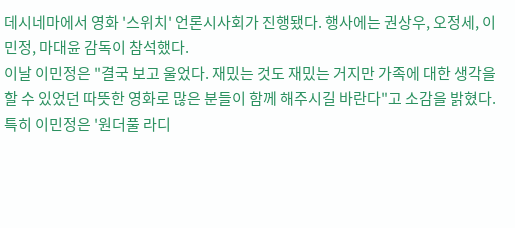데시네마에서 영화 '스위치' 언론시사회가 진행됐다. 행사에는 권상우, 오정세, 이민정, 마대윤 감독이 참석했다.
이날 이민정은 "결국 보고 울었다. 재밌는 것도 재밌는 거지만 가족에 대한 생각을 할 수 있었던 따뜻한 영화로 많은 분들이 함께 해주시길 바란다"고 소감을 밝혔다.
특히 이민정은 '원더풀 라디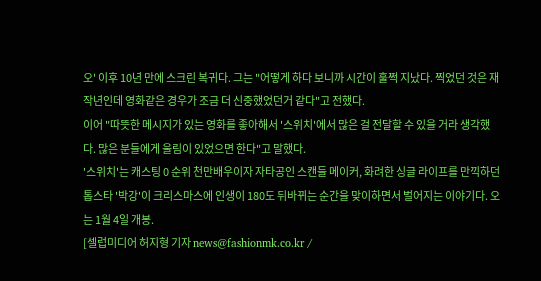오' 이후 10년 만에 스크린 복귀다. 그는 "어떻게 하다 보니까 시간이 훌쩍 지났다. 찍었던 것은 재작년인데 영화같은 경우가 조금 더 신중했었던거 같다"고 전했다.
이어 "따뜻한 메시지가 있는 영화를 좋아해서 '스위치'에서 많은 걸 전달할 수 있을 거라 생각했다. 많은 분들에게 울림이 있었으면 한다"고 말했다.
'스위치'는 캐스팅 0 순위 천만배우이자 자타공인 스캔들 메이커, 화려한 싱글 라이프를 만끽하던 톱스타 '박강'이 크리스마스에 인생이 180도 뒤바뀌는 순간을 맞이하면서 벌어지는 이야기다. 오는 1월 4일 개봉.
[셀럽미디어 허지형 기자 news@fashionmk.co.kr /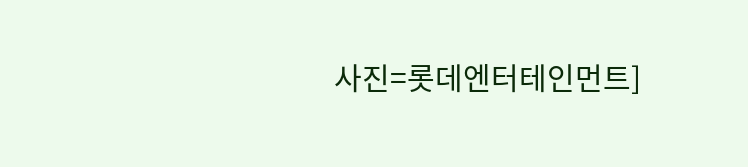사진=롯데엔터테인먼트]